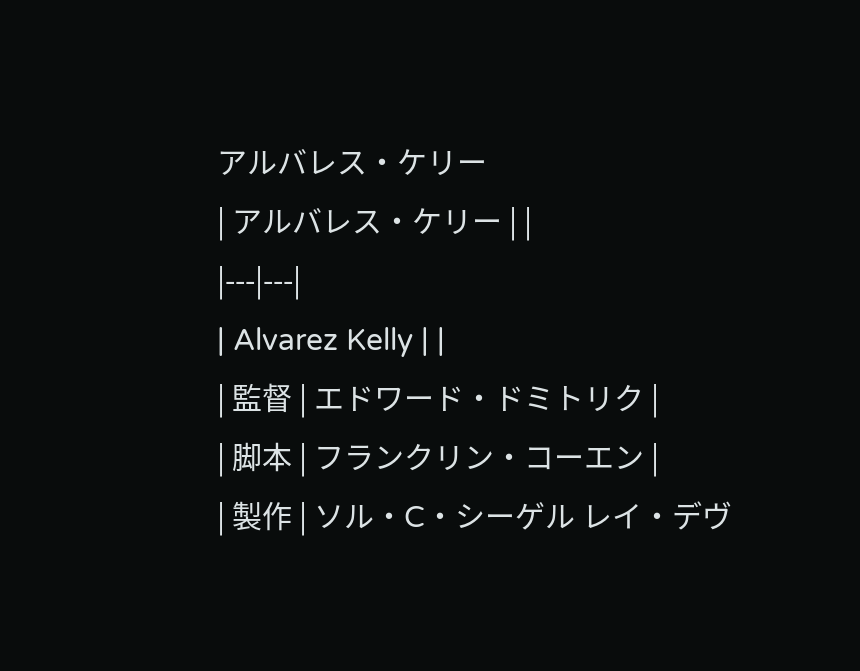アルバレス・ケリー
| アルバレス・ケリー | |
|---|---|
| Alvarez Kelly | |
| 監督 | エドワード・ドミトリク |
| 脚本 | フランクリン・コーエン |
| 製作 | ソル・C・シーゲル レイ・デヴ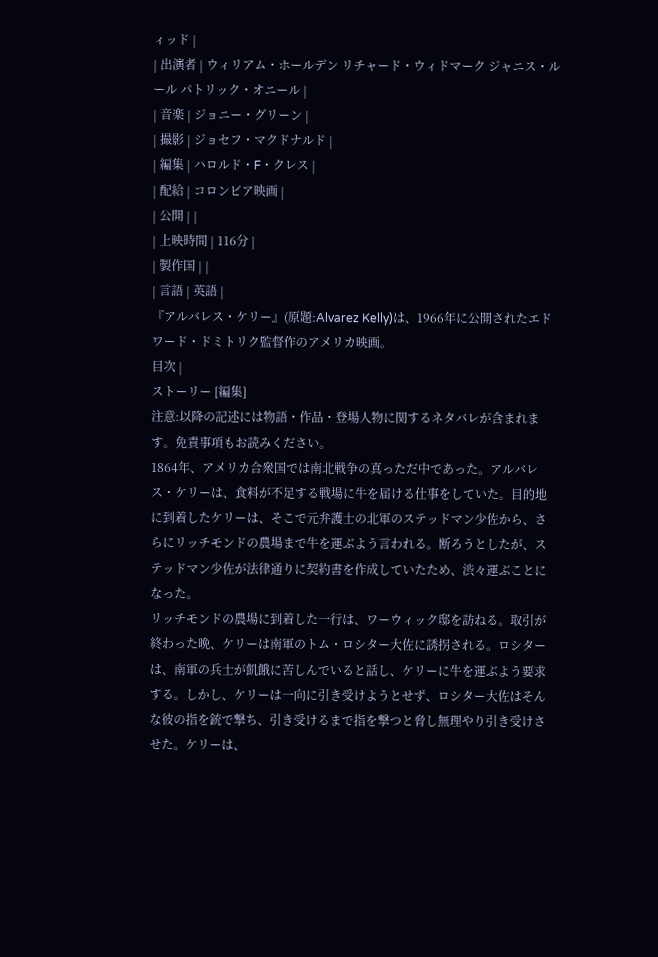ィッド |
| 出演者 | ウィリアム・ホールデン リチャード・ウィドマーク ジャニス・ルール パトリック・オニール |
| 音楽 | ジョニー・グリーン |
| 撮影 | ジョセフ・マクドナルド |
| 編集 | ハロルド・F・クレス |
| 配給 | コロンビア映画 |
| 公開 | |
| 上映時間 | 116分 |
| 製作国 | |
| 言語 | 英語 |
『アルバレス・ケリー』(原題:Alvarez Kelly)は、1966年に公開されたエドワード・ドミトリク監督作のアメリカ映画。
目次 |
ストーリー [編集]
注意:以降の記述には物語・作品・登場人物に関するネタバレが含まれます。免責事項もお読みください。
1864年、アメリカ合衆国では南北戦争の真っただ中であった。アルバレス・ケリーは、食料が不足する戦場に牛を届ける仕事をしていた。目的地に到着したケリーは、そこで元弁護士の北軍のステッドマン少佐から、さらにリッチモンドの農場まで牛を運ぶよう言われる。断ろうとしたが、ステッドマン少佐が法律通りに契約書を作成していたため、渋々運ぶことになった。
リッチモンドの農場に到着した一行は、ワーウィック邸を訪ねる。取引が終わった晩、ケリーは南軍のトム・ロシター大佐に誘拐される。ロシターは、南軍の兵士が飢餓に苦しんでいると話し、ケリーに牛を運ぶよう要求する。しかし、ケリーは一向に引き受けようとせず、ロシター大佐はそんな彼の指を銃で撃ち、引き受けるまで指を撃つと脅し無理やり引き受けさせた。ケリーは、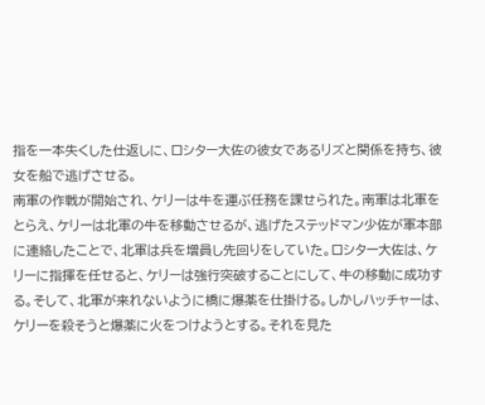指を一本失くした仕返しに、ロシター大佐の彼女であるリズと関係を持ち、彼女を船で逃げさせる。
南軍の作戦が開始され、ケリーは牛を運ぶ任務を課せられた。南軍は北軍をとらえ、ケリーは北軍の牛を移動させるが、逃げたステッドマン少佐が軍本部に連絡したことで、北軍は兵を増員し先回りをしていた。ロシター大佐は、ケリーに指揮を任せると、ケリーは強行突破することにして、牛の移動に成功する。そして、北軍が来れないように橋に爆薬を仕掛ける。しかしハッチャーは、ケリーを殺そうと爆薬に火をつけようとする。それを見た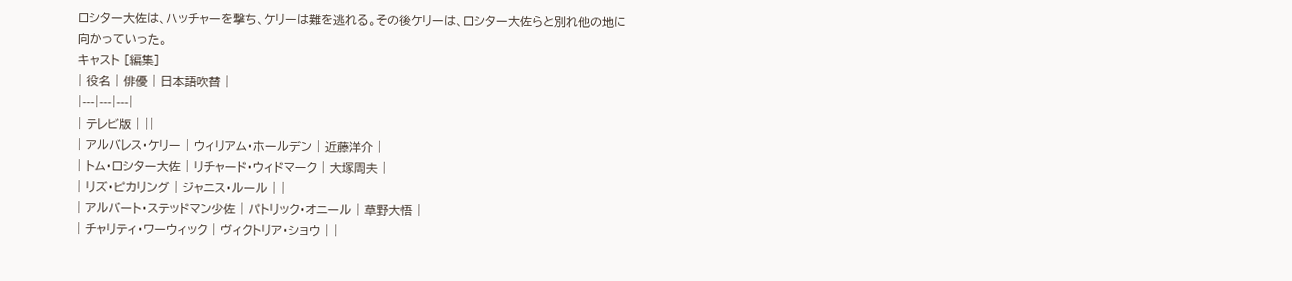ロシター大佐は、ハッチャーを撃ち、ケリーは難を逃れる。その後ケリーは、ロシター大佐らと別れ他の地に向かっていった。
キャスト [編集]
| 役名 | 俳優 | 日本語吹替 |
|---|---|---|
| テレビ版 | ||
| アルバレス・ケリー | ウィリアム・ホールデン | 近藤洋介 |
| トム・ロシター大佐 | リチャード・ウィドマーク | 大塚周夫 |
| リズ・ピカリング | ジャニス・ルール | |
| アルバート・ステッドマン少佐 | パトリック・オニール | 草野大悟 |
| チャリティ・ワーウィック | ヴィクトリア・ショウ | |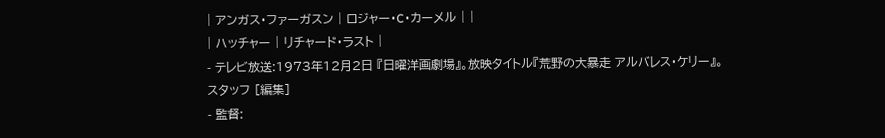| アンガス・ファーガスン | ロジャー・C・カーメル | |
| ハッチャー | リチャード・ラスト |
- テレビ放送:1973年12月2日 『日曜洋画劇場』。放映タイトル『荒野の大暴走 アルバレス・ケリー』。
スタッフ [編集]
- 監督: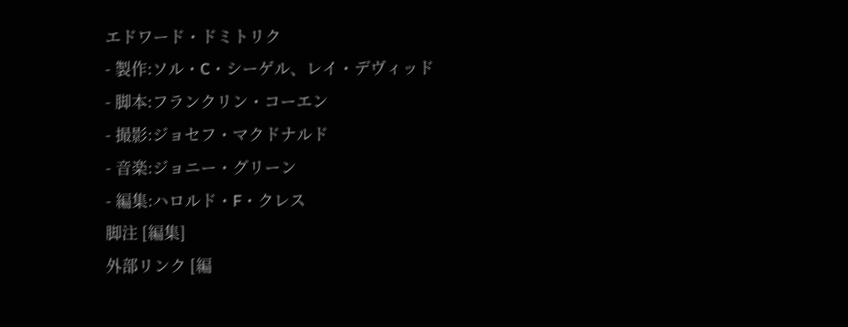エドワード・ドミトリク
- 製作:ソル・C・シーゲル、レイ・デヴィッド
- 脚本:フランクリン・コーエン
- 撮影:ジョセフ・マクドナルド
- 音楽:ジョニー・グリーン
- 編集:ハロルド・F・クレス
脚注 [編集]
外部リンク [編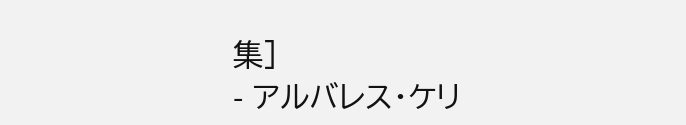集]
- アルバレス・ケリ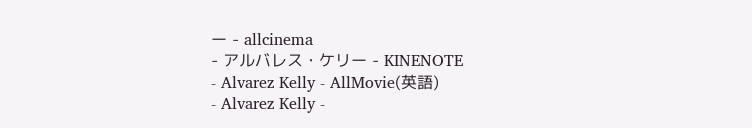ー - allcinema
- アルバレス・ケリー - KINENOTE
- Alvarez Kelly - AllMovie(英語)
- Alvarez Kelly -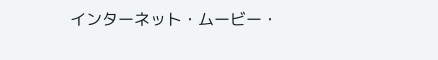インターネット・ムービー・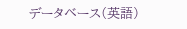データベース(英語)